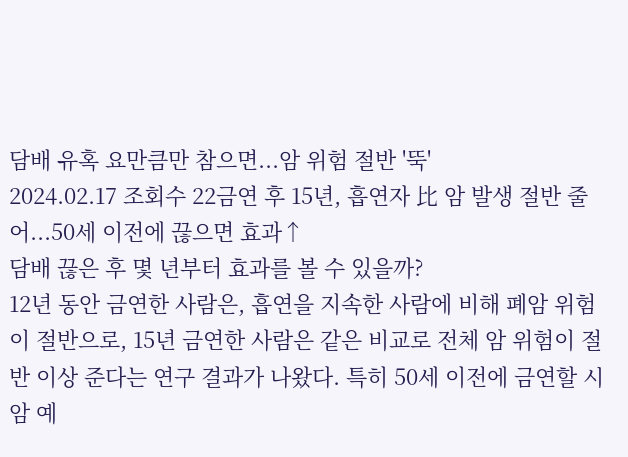담배 유혹 요만큼만 참으면...암 위험 절반 '뚝'
2024.02.17 조회수 22금연 후 15년, 흡연자 比 암 발생 절반 줄어...50세 이전에 끊으면 효과↑
담배 끊은 후 몇 년부터 효과를 볼 수 있을까?
12년 동안 금연한 사람은, 흡연을 지속한 사람에 비해 폐암 위험이 절반으로, 15년 금연한 사람은 같은 비교로 전체 암 위험이 절반 이상 준다는 연구 결과가 나왔다. 특히 50세 이전에 금연할 시 암 예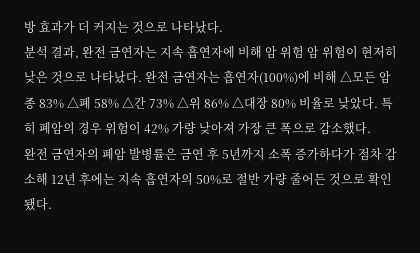방 효과가 더 커지는 것으로 나타났다.
분석 결과, 완전 금연자는 지속 흡연자에 비해 암 위험 암 위험이 현저히 낮은 것으로 나타났다. 완전 금연자는 흡연자(100%)에 비해 △모든 암종 83% △폐 58% △간 73% △위 86% △대장 80% 비율로 낮았다. 특히 폐암의 경우 위험이 42% 가량 낮아져 가장 큰 폭으로 감소했다.
완전 금연자의 폐암 발병률은 금연 후 5년까지 소폭 증가하다가 점차 감소해 12년 후에는 지속 흡연자의 50%로 절반 가량 줄어든 것으로 확인됐다.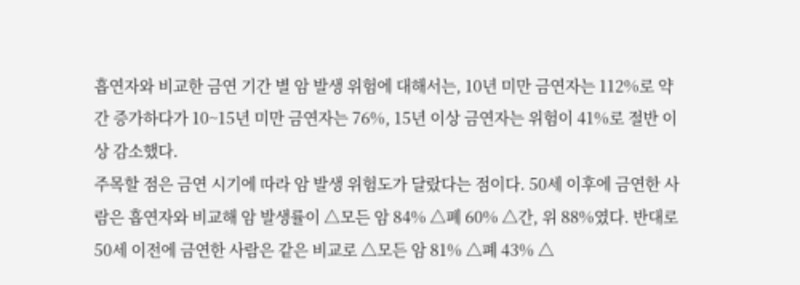흡연자와 비교한 금연 기간 별 암 발생 위험에 대해서는, 10년 미만 금연자는 112%로 약간 증가하다가 10~15년 미만 금연자는 76%, 15년 이상 금연자는 위험이 41%로 절반 이상 감소했다.
주목할 점은 금연 시기에 따라 암 발생 위험도가 달랐다는 점이다. 50세 이후에 금연한 사람은 흡연자와 비교해 암 발생률이 △모든 암 84% △폐 60% △간, 위 88%였다. 반대로 50세 이전에 금연한 사람은 같은 비교로 △모든 암 81% △폐 43% △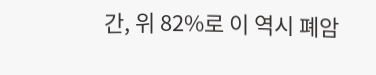간, 위 82%로 이 역시 폐암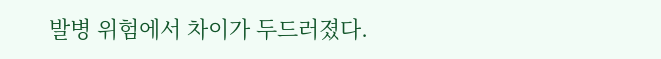발병 위험에서 차이가 두드러졌다.